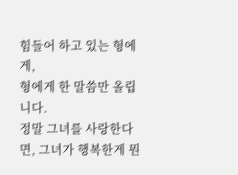힘들어 하고 있는 형에게,
형에게 한 말씀만 올립니다.
정말 그녀를 사랑한다면, 그녀가 행복한게 뭔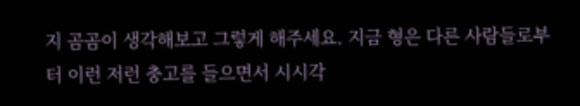지 곰곰이 생각해보고 그렇게 해주세요. 지금 형은 다른 사람들로부터 이런 저런 충고를 들으면서 시시각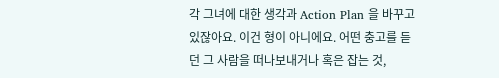각 그녀에 대한 생각과 Action Plan 을 바꾸고 있잖아요. 이건 형이 아니에요. 어떤 충고를 듣던 그 사람을 떠나보내거나 혹은 잡는 것,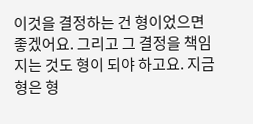이것을 결정하는 건 형이었으면 좋겠어요. 그리고 그 결정을 책임지는 것도 형이 되야 하고요. 지금 형은 형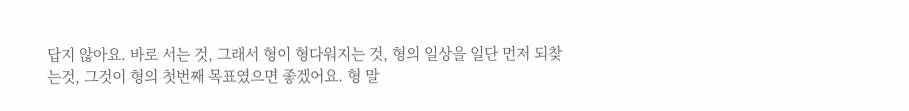답지 않아요. 바로 서는 것, 그래서 형이 형다워지는 것, 형의 일상을 일단 먼저 되찾는것, 그것이 형의 첫번째 목표였으면 좋겠어요. 형 말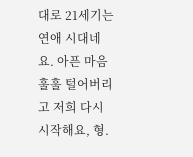대로 21세기는 연애 시대네요. 아픈 마음 훌훌 털어버리고 저희 다시 시작해요, 형.